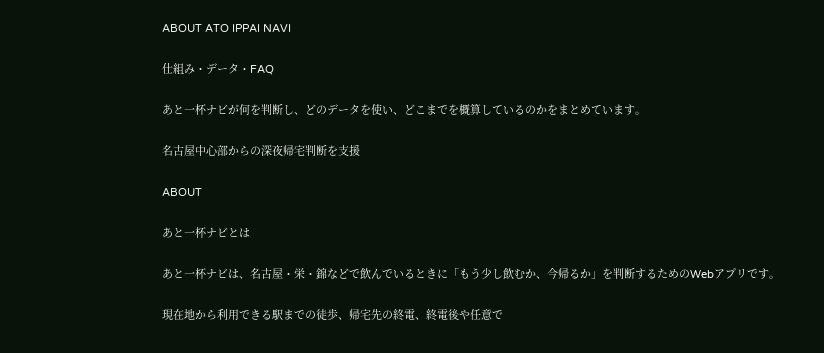ABOUT ATO IPPAI NAVI

仕組み・データ・FAQ

あと一杯ナビが何を判断し、どのデータを使い、どこまでを概算しているのかをまとめています。

名古屋中心部からの深夜帰宅判断を支援

ABOUT

あと一杯ナビとは

あと一杯ナビは、名古屋・栄・錦などで飲んでいるときに「もう少し飲むか、今帰るか」を判断するためのWebアプリです。

現在地から利用できる駅までの徒歩、帰宅先の終電、終電後や任意で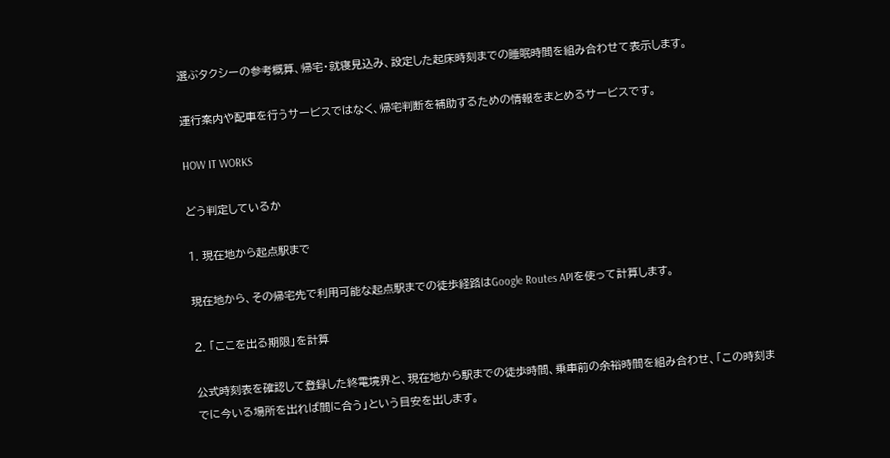選ぶタクシーの参考概算、帰宅・就寝見込み、設定した起床時刻までの睡眠時間を組み合わせて表示します。

運行案内や配車を行うサービスではなく、帰宅判断を補助するための情報をまとめるサービスです。

HOW IT WORKS

どう判定しているか

1. 現在地から起点駅まで

現在地から、その帰宅先で利用可能な起点駅までの徒歩経路はGoogle Routes APIを使って計算します。

2. 「ここを出る期限」を計算

公式時刻表を確認して登録した終電境界と、現在地から駅までの徒歩時間、乗車前の余裕時間を組み合わせ、「この時刻までに今いる場所を出れば間に合う」という目安を出します。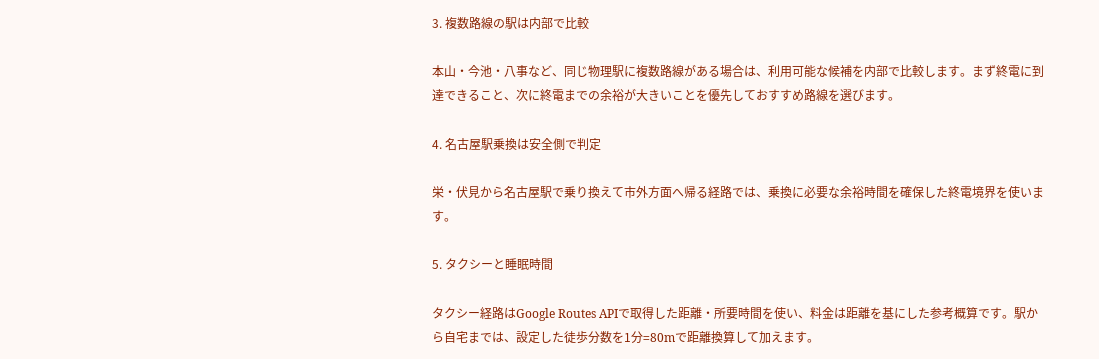3. 複数路線の駅は内部で比較

本山・今池・八事など、同じ物理駅に複数路線がある場合は、利用可能な候補を内部で比較します。まず終電に到達できること、次に終電までの余裕が大きいことを優先しておすすめ路線を選びます。

4. 名古屋駅乗換は安全側で判定

栄・伏見から名古屋駅で乗り換えて市外方面へ帰る経路では、乗換に必要な余裕時間を確保した終電境界を使います。

5. タクシーと睡眠時間

タクシー経路はGoogle Routes APIで取得した距離・所要時間を使い、料金は距離を基にした参考概算です。駅から自宅までは、設定した徒歩分数を1分=80mで距離換算して加えます。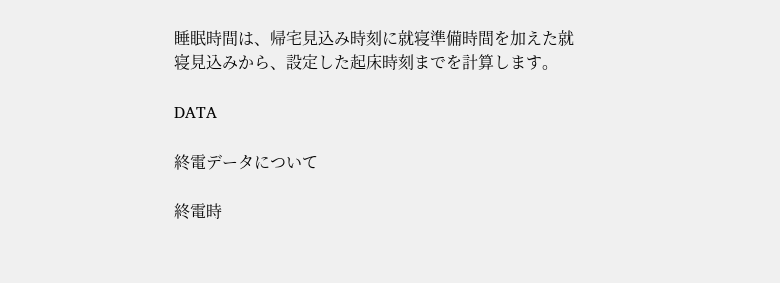睡眠時間は、帰宅見込み時刻に就寝準備時間を加えた就寝見込みから、設定した起床時刻までを計算します。

DATA

終電データについて

終電時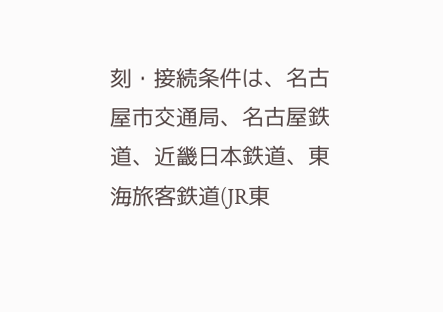刻・接続条件は、名古屋市交通局、名古屋鉄道、近畿日本鉄道、東海旅客鉄道(JR東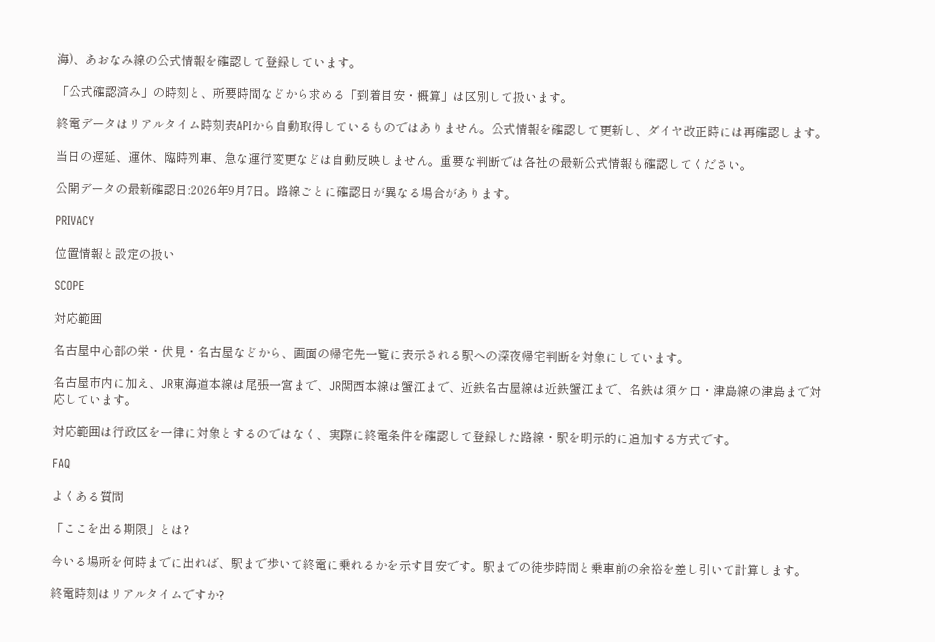海)、あおなみ線の公式情報を確認して登録しています。

「公式確認済み」の時刻と、所要時間などから求める「到着目安・概算」は区別して扱います。

終電データはリアルタイム時刻表APIから自動取得しているものではありません。公式情報を確認して更新し、ダイヤ改正時には再確認します。

当日の遅延、運休、臨時列車、急な運行変更などは自動反映しません。重要な判断では各社の最新公式情報も確認してください。

公開データの最新確認日:2026年9月7日。路線ごとに確認日が異なる場合があります。

PRIVACY

位置情報と設定の扱い

SCOPE

対応範囲

名古屋中心部の栄・伏見・名古屋などから、画面の帰宅先一覧に表示される駅への深夜帰宅判断を対象にしています。

名古屋市内に加え、JR東海道本線は尾張一宮まで、JR関西本線は蟹江まで、近鉄名古屋線は近鉄蟹江まで、名鉄は須ケ口・津島線の津島まで対応しています。

対応範囲は行政区を一律に対象とするのではなく、実際に終電条件を確認して登録した路線・駅を明示的に追加する方式です。

FAQ

よくある質問

「ここを出る期限」とは?

今いる場所を何時までに出れば、駅まで歩いて終電に乗れるかを示す目安です。駅までの徒歩時間と乗車前の余裕を差し引いて計算します。

終電時刻はリアルタイムですか?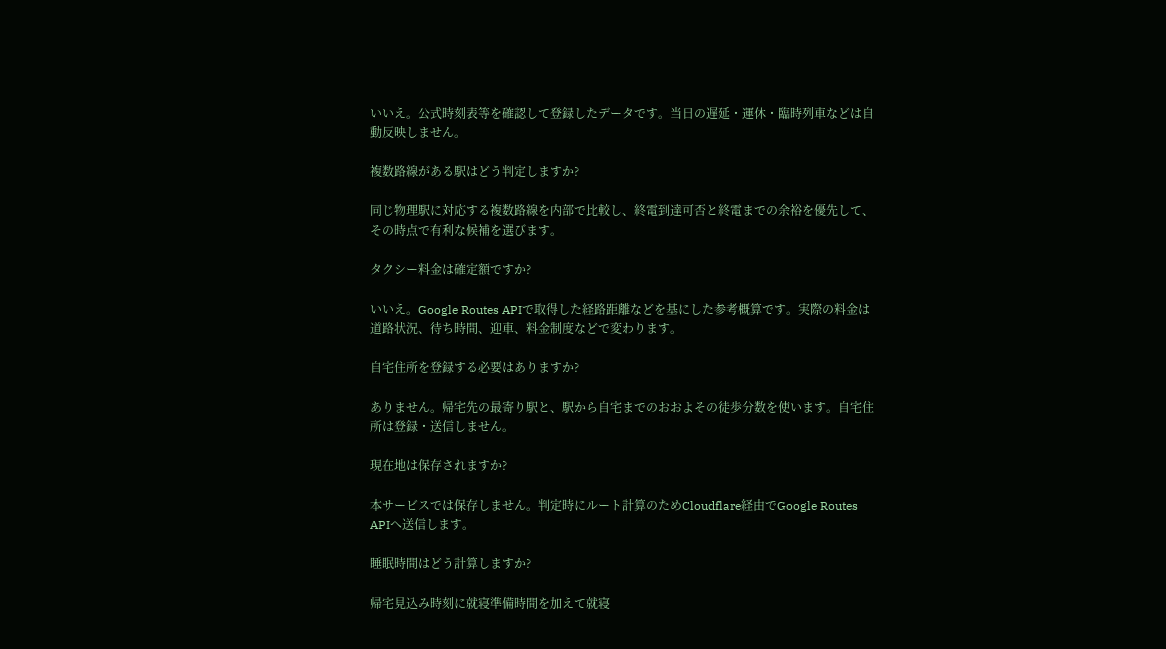いいえ。公式時刻表等を確認して登録したデータです。当日の遅延・運休・臨時列車などは自動反映しません。

複数路線がある駅はどう判定しますか?

同じ物理駅に対応する複数路線を内部で比較し、終電到達可否と終電までの余裕を優先して、その時点で有利な候補を選びます。

タクシー料金は確定額ですか?

いいえ。Google Routes APIで取得した経路距離などを基にした参考概算です。実際の料金は道路状況、待ち時間、迎車、料金制度などで変わります。

自宅住所を登録する必要はありますか?

ありません。帰宅先の最寄り駅と、駅から自宅までのおおよその徒歩分数を使います。自宅住所は登録・送信しません。

現在地は保存されますか?

本サービスでは保存しません。判定時にルート計算のためCloudflare経由でGoogle Routes APIへ送信します。

睡眠時間はどう計算しますか?

帰宅見込み時刻に就寝準備時間を加えて就寝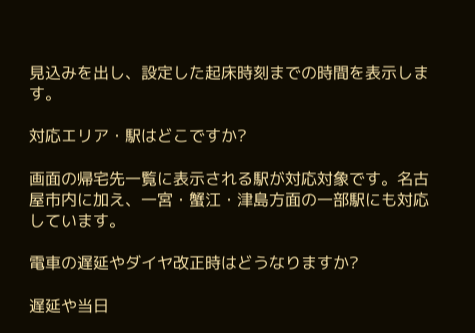見込みを出し、設定した起床時刻までの時間を表示します。

対応エリア・駅はどこですか?

画面の帰宅先一覧に表示される駅が対応対象です。名古屋市内に加え、一宮・蟹江・津島方面の一部駅にも対応しています。

電車の遅延やダイヤ改正時はどうなりますか?

遅延や当日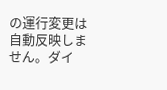の運行変更は自動反映しません。ダイ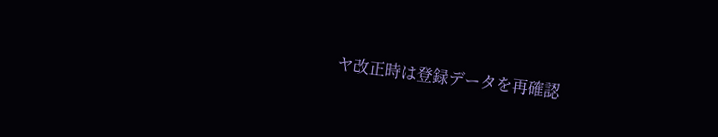ヤ改正時は登録データを再確認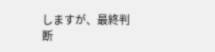しますが、最終判断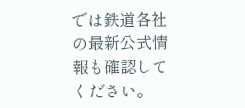では鉄道各社の最新公式情報も確認してください。